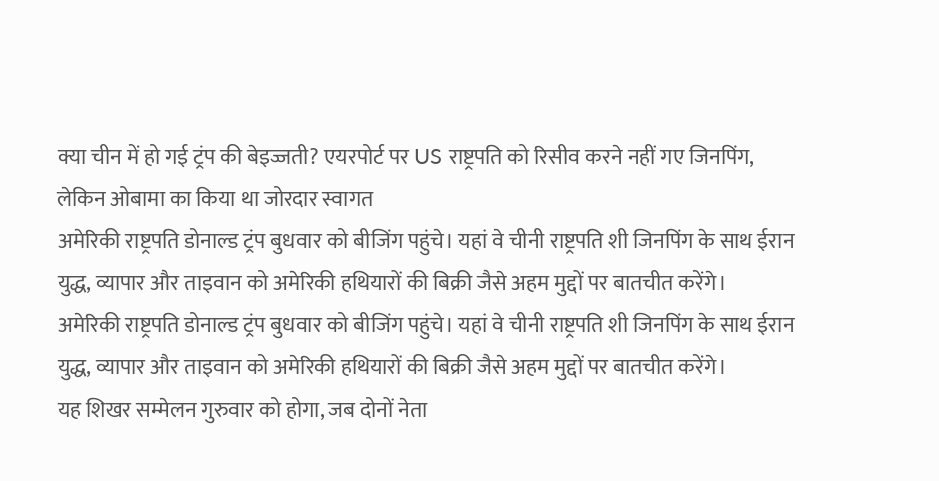क्या चीन में हो गई ट्रंप की बेइज्जती? एयरपोर्ट पर US राष्ट्रपति को रिसीव करने नहीं गए जिनपिंग, लेकिन ओबामा का किया था जोरदार स्वागत
अमेरिकी राष्ट्रपति डोनाल्ड ट्रंप बुधवार को बीजिंग पहुंचे। यहां वे चीनी राष्ट्रपति शी जिनपिंग के साथ ईरान युद्ध, व्यापार और ताइवान को अमेरिकी हथियारों की बिक्री जैसे अहम मुद्दों पर बातचीत करेंगे।
अमेरिकी राष्ट्रपति डोनाल्ड ट्रंप बुधवार को बीजिंग पहुंचे। यहां वे चीनी राष्ट्रपति शी जिनपिंग के साथ ईरान युद्ध, व्यापार और ताइवान को अमेरिकी हथियारों की बिक्री जैसे अहम मुद्दों पर बातचीत करेंगे।
यह शिखर सम्मेलन गुरुवार को होगा, जब दोनों नेता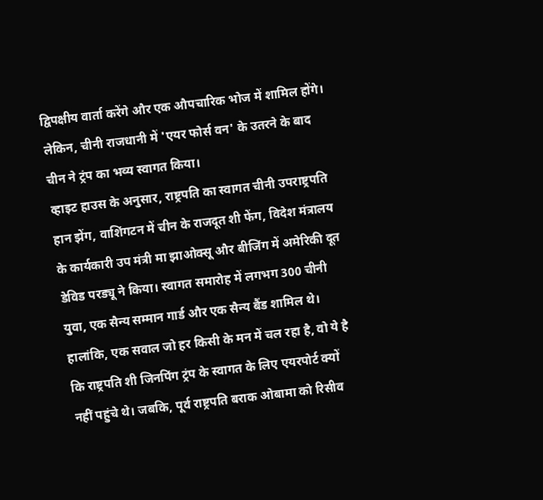द्विपक्षीय वार्ता करेंगे और एक औपचारिक भोज में शामिल होंगे। लेकिन, चीनी राजधानी में 'एयर फोर्स वन' के उतरने के बाद चीन ने ट्रंप का भव्य स्वागत किया।
व्हाइट हाउस के अनुसार, राष्ट्रपति का स्वागत चीनी उपराष्ट्रपति हान झेंग, वाशिंगटन में चीन के राजदूत शी फेंग, विदेश मंत्रालय के कार्यकारी उप मंत्री मा झाओक्सू और बीजिंग में अमेरिकी दूत डेविड परड्यू ने किया। स्वागत समारोह में लगभग 300 चीनी युवा, एक सैन्य सम्मान गार्ड और एक सैन्य बैंड शामिल थे।
हालांकि, एक सवाल जो हर किसी के मन में चल रहा है, वो ये है कि राष्ट्रपति शी जिनपिंग ट्रंप के स्वागत के लिए एयरपोर्ट क्यों नहीं पहुंचे थे। जबकि, पूर्व राष्ट्रपति बराक ओबामा को रिसीव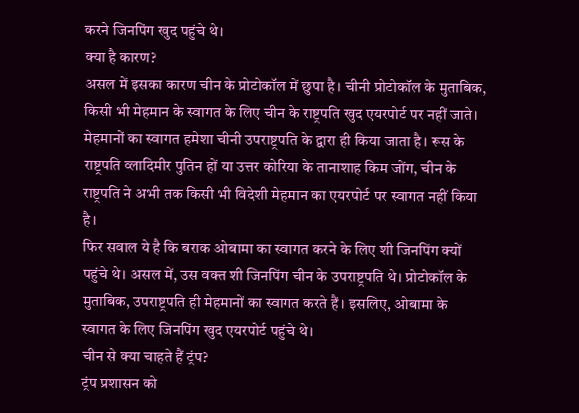करने जिनपिंग खुद पहुंचे थे।
क्या है कारण?
असल में इसका कारण चीन के प्रोटोकॉल में छुपा है। चीनी प्रोटोकॉल के मुताबिक, किसी भी मेहमान के स्वागत के लिए चीन के राष्ट्रपति खुद एयरपोर्ट पर नहीं जाते। मेहमानों का स्वागत हमेशा चीनी उपराष्ट्रपति के द्वारा ही किया जाता है। रूस के राष्ट्रपति व्लादिमीर पुतिन हों या उत्तर कोरिया के तानाशाह किम जोंग, चीन के राष्ट्रपति ने अभी तक किसी भी विदेशी मेहमान का एयरपोर्ट पर स्वागत नहीं किया है।
फिर सवाल ये है कि बराक ओबामा का स्वागत करने के लिए शी जिनपिंग क्यों पहुंचे थे। असल में, उस वक्त शी जिनपिंग चीन के उपराष्ट्रपति थे। प्रोटोकॉल के मुताबिक, उपराष्ट्रपति ही मेहमानों का स्वागत करते हैं। इसलिए, ओबामा के स्वागत के लिए जिनपिंग खुद एयरपोर्ट पहुंचे थे।
चीन से क्या चाहते हैं ट्रंप?
ट्रंप प्रशासन को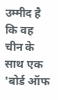उम्मीद है कि वह चीन के साथ एक 'बोर्ड ऑफ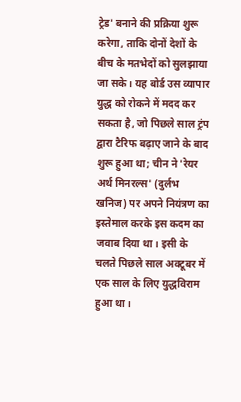ट्रेड' बनाने की प्रक्रिया शुरू करेगा, ताकि दोनों देशों के बीच के मतभेदों को सुलझाया जा सके। यह बोर्ड उस व्यापार युद्ध को रोकने में मदद कर सकता है, जो पिछले साल ट्रंप द्वारा टैरिफ बढ़ाए जाने के बाद शुरू हुआ था; चीन ने 'रेयर अर्थ मिनरल्स' (दुर्लभ खनिज) पर अपने नियंत्रण का इस्तेमाल करके इस कदम का जवाब दिया था। इसी के चलते पिछले साल अक्टूबर में एक साल के लिए युद्धविराम हुआ था।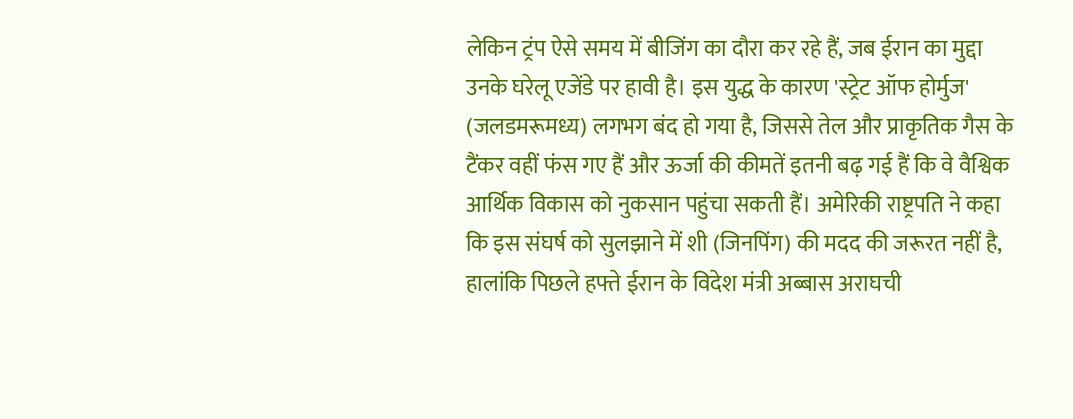लेकिन ट्रंप ऐसे समय में बीजिंग का दौरा कर रहे हैं, जब ईरान का मुद्दा उनके घरेलू एजेंडे पर हावी है। इस युद्ध के कारण 'स्ट्रेट ऑफ होर्मुज' (जलडमरूमध्य) लगभग बंद हो गया है, जिससे तेल और प्राकृतिक गैस के टैंकर वहीं फंस गए हैं और ऊर्जा की कीमतें इतनी बढ़ गई हैं कि वे वैश्विक आर्थिक विकास को नुकसान पहुंचा सकती हैं। अमेरिकी राष्ट्रपति ने कहा कि इस संघर्ष को सुलझाने में शी (जिनपिंग) की मदद की जरूरत नहीं है, हालांकि पिछले हफ्ते ईरान के विदेश मंत्री अब्बास अराघची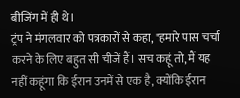बीजिंग में ही थे।
ट्रंप ने मंगलवार को पत्रकारों से कहा, "हमारे पास चर्चा करने के लिए बहुत सी चीजें हैं। सच कहूं तो, मैं यह नहीं कहूंगा कि ईरान उनमें से एक है, क्योंकि ईरान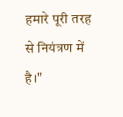हमारे पूरी तरह से नियंत्रण में है।"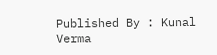Published By : Kunal Verma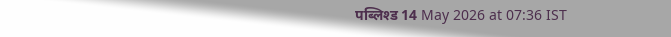पब्लिश्ड 14 May 2026 at 07:36 IST